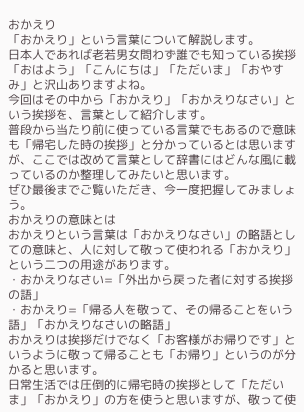おかえり
「おかえり」という言葉について解説します。
日本人であれば老若男女問わず誰でも知っている挨拶「おはよう」「こんにちは」「ただいま」「おやすみ」と沢山ありますよね。
今回はその中から「おかえり」「おかえりなさい」という挨拶を、言葉として紹介します。
普段から当たり前に使っている言葉でもあるので意味も「帰宅した時の挨拶」と分かっているとは思いますが、ここでは改めて言葉として辞書にはどんな風に載っているのか整理してみたいと思います。
ぜひ最後までご覧いただき、今一度把握してみましょう。
おかえりの意味とは
おかえりという言葉は「おかえりなさい」の略語としての意味と、人に対して敬って使われる「おかえり」という二つの用途があります。
・おかえりなさい=「外出から戻った者に対する挨拶の語」
・おかえり=「帰る人を敬って、その帰ることをいう語」「おかえりなさいの略語」
おかえりは挨拶だけでなく「お客様がお帰りです」というように敬って帰ることも「お帰り」というのが分かると思います。
日常生活では圧倒的に帰宅時の挨拶として「ただいま」「おかえり」の方を使うと思いますが、敬って使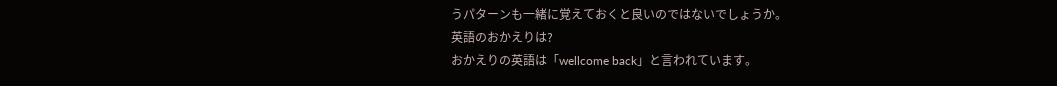うパターンも一緒に覚えておくと良いのではないでしょうか。
英語のおかえりは?
おかえりの英語は「wellcome back」と言われています。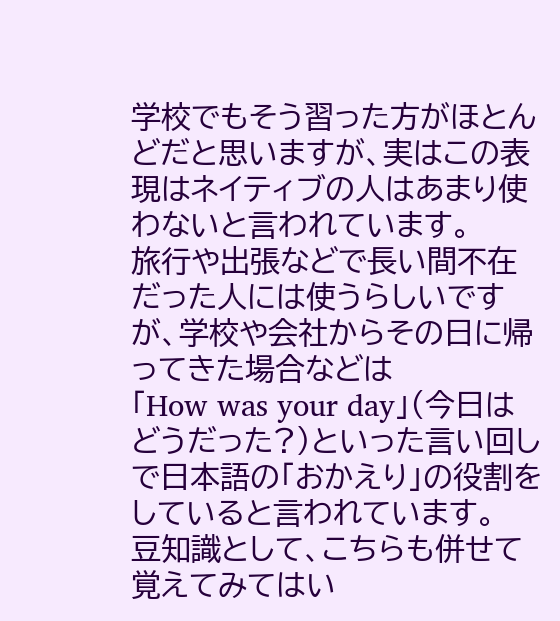学校でもそう習った方がほとんどだと思いますが、実はこの表現はネイティブの人はあまり使わないと言われています。
旅行や出張などで長い間不在だった人には使うらしいですが、学校や会社からその日に帰ってきた場合などは
「How was your day」(今日はどうだった?)といった言い回しで日本語の「おかえり」の役割をしていると言われています。
豆知識として、こちらも併せて覚えてみてはい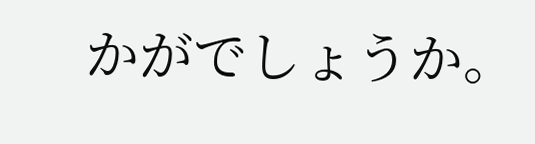かがでしょうか。